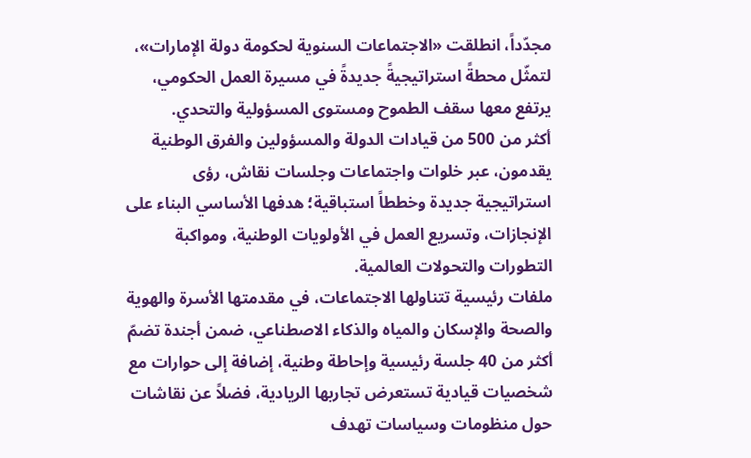مجدّداً، انطلقت «الاجتماعات السنوية لحكومة دولة الإمارات»، لتمثّل محطةً استراتيجيةً جديدةً في مسيرة العمل الحكومي، يرتفع معها سقف الطموح ومستوى المسؤولية والتحدي.
أكثر من 500 من قيادات الدولة والمسؤولين والفرق الوطنية يقدمون، عبر خلوات واجتماعات وجلسات نقاش، رؤى استراتيجية جديدة وخططاً استباقية؛ هدفها الأساسي البناء على الإنجازات، وتسريع العمل في الأولويات الوطنية، ومواكبة التطورات والتحولات العالمية.
ملفات رئيسية تتناولها الاجتماعات، في مقدمتها الأسرة والهوية والصحة والإسكان والمياه والذكاء الاصطناعي، ضمن أجندة تضمّ أكثر من 40 جلسة رئيسية وإحاطة وطنية، إضافة إلى حوارات مع شخصيات قيادية تستعرض تجاربها الريادية، فضلاً عن نقاشات حول منظومات وسياسات تهدف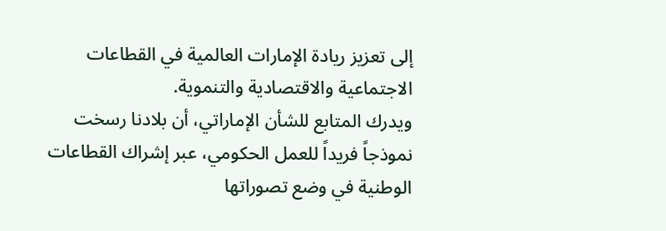إلى تعزيز ريادة الإمارات العالمية في القطاعات الاجتماعية والاقتصادية والتنموية.
ويدرك المتابع للشأن الإماراتي، أن بلادنا رسخت نموذجاً فريداً للعمل الحكومي، عبر إشراك القطاعات الوطنية في وضع تصوراتها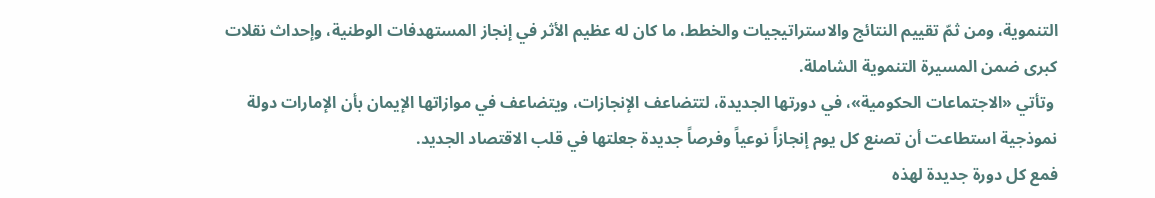التنموية، ومن ثمّ تقييم النتائج والاستراتيجيات والخطط، ما كان له عظيم الأثر في إنجاز المستهدفات الوطنية، وإحداث نقلات كبرى ضمن المسيرة التنموية الشاملة.
 وتأتي «الاجتماعات الحكومية»، في دورتها الجديدة، لتتضاعف الإنجازات، ويتضاعف في موازاتها الإيمان بأن الإمارات دولة نموذجية استطاعت أن تصنع كل يوم إنجازاً نوعياً وفرصاً جديدة جعلتها في قلب الاقتصاد الجديد.
فمع كل دورة جديدة لهذه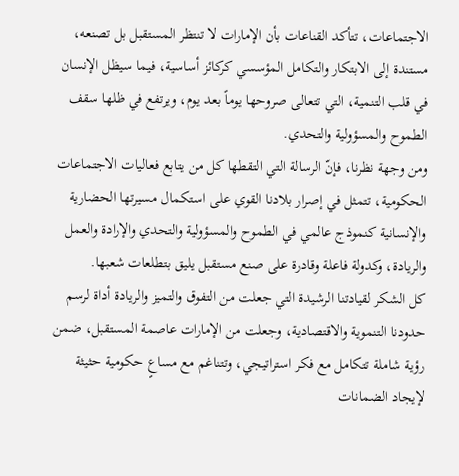الاجتماعات، تتأكد القناعات بأن الإمارات لا تنتظر المستقبل بل تصنعه، مستندة إلى الابتكار والتكامل المؤسسي كركائز أساسية، فيما سيظل الإنسان في قلب التنمية، التي تتعالى صروحها يوماً بعد يوم، ويرتفع في ظلها سقف الطموح والمسؤولية والتحدي.
ومن وجهة نظرنا، فإنّ الرسالة التي التقطها كل من يتابع فعاليات الاجتماعات الحكومية، تتمثل في إصرار بلادنا القوي على استكمال مسيرتها الحضارية والإنسانية كنموذج عالمي في الطموح والمسؤولية والتحدي والإرادة والعمل والريادة، وكدولة فاعلة وقادرة على صنع مستقبل يليق بتطلعات شعبها.
كل الشكر لقيادتنا الرشيدة التي جعلت من التفوق والتميز والريادة أداة لرسم حدودنا التنموية والاقتصادية، وجعلت من الإمارات عاصمة المستقبل، ضمن رؤية شاملة تتكامل مع فكر استراتيجي، وتتناغم مع مساعٍ حكومية حثيثة لإيجاد الضمانات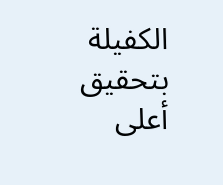الكفيلة بتحقيق أعلى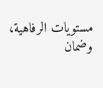مستويات الرفاهية، وضمان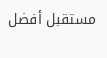مستقبل أفضل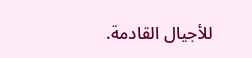للأجيال القادمة.